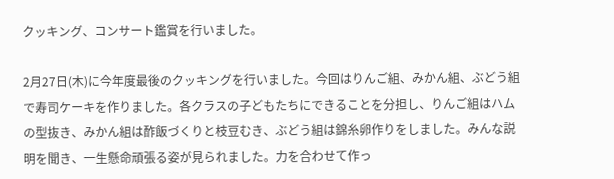クッキング、コンサート鑑賞を行いました。

2月27日(木)に今年度最後のクッキングを行いました。今回はりんご組、みかん組、ぶどう組で寿司ケーキを作りました。各クラスの子どもたちにできることを分担し、りんご組はハムの型抜き、みかん組は酢飯づくりと枝豆むき、ぶどう組は錦糸卵作りをしました。みんな説明を聞き、一生懸命頑張る姿が見られました。力を合わせて作っ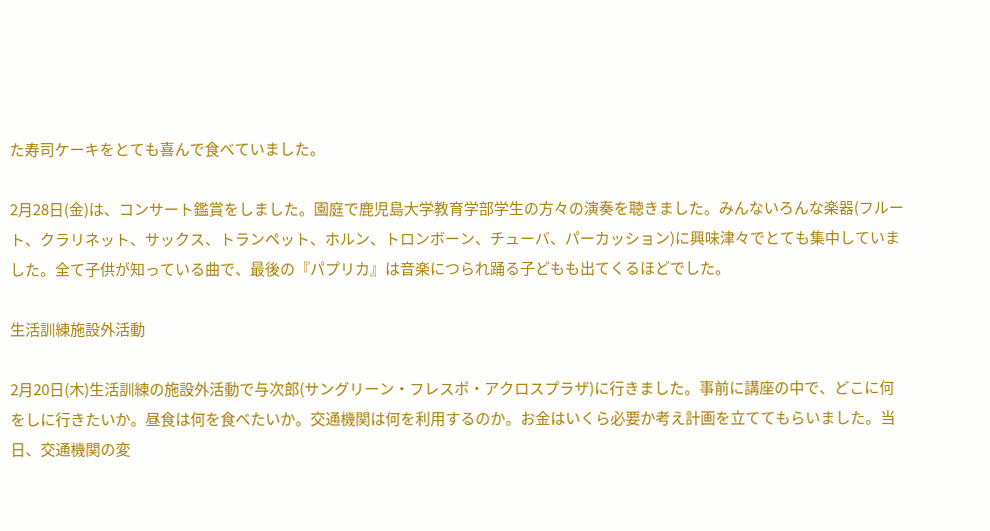た寿司ケーキをとても喜んで食べていました。

2月28日(金)は、コンサート鑑賞をしました。園庭で鹿児島大学教育学部学生の方々の演奏を聴きました。みんないろんな楽器(フルート、クラリネット、サックス、トランペット、ホルン、トロンボーン、チューバ、パーカッション)に興味津々でとても集中していました。全て子供が知っている曲で、最後の『パプリカ』は音楽につられ踊る子どもも出てくるほどでした。

生活訓練施設外活動

2月20日(木)生活訓練の施設外活動で与次郎(サングリーン・フレスポ・アクロスプラザ)に行きました。事前に講座の中で、どこに何をしに行きたいか。昼食は何を食べたいか。交通機関は何を利用するのか。お金はいくら必要か考え計画を立ててもらいました。当日、交通機関の変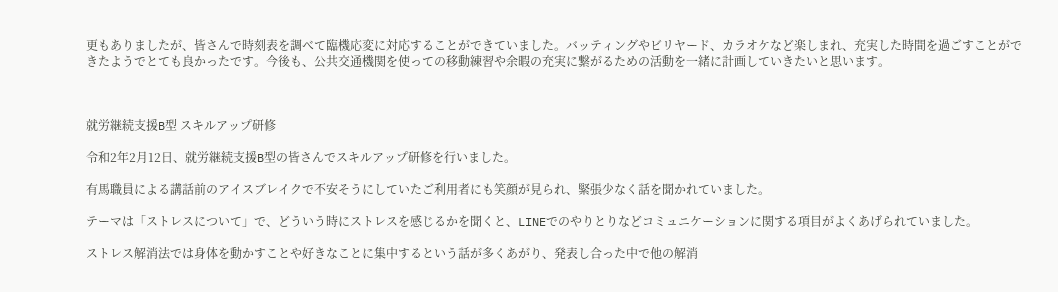更もありましたが、皆さんで時刻表を調べて臨機応変に対応することができていました。バッティングやビリヤード、カラオケなど楽しまれ、充実した時間を過ごすことができたようでとても良かったです。今後も、公共交通機関を使っての移動練習や余暇の充実に繋がるための活動を一緒に計画していきたいと思います。



就労継続支援B型 スキルアップ研修

令和2年2月12日、就労継続支援B型の皆さんでスキルアップ研修を行いました。

有馬職員による講話前のアイスブレイクで不安そうにしていたご利用者にも笑顔が見られ、緊張少なく話を聞かれていました。

テーマは「ストレスについて」で、どういう時にストレスを感じるかを聞くと、LINEでのやりとりなどコミュニケーションに関する項目がよくあげられていました。

ストレス解消法では身体を動かすことや好きなことに集中するという話が多くあがり、発表し合った中で他の解消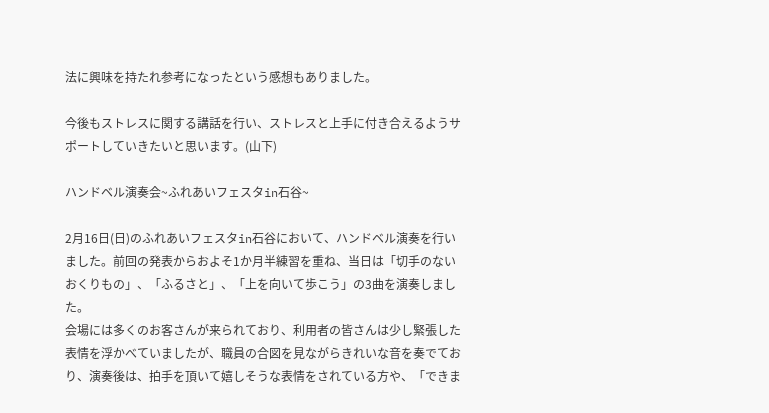法に興味を持たれ参考になったという感想もありました。

今後もストレスに関する講話を行い、ストレスと上手に付き合えるようサポートしていきたいと思います。(山下)

ハンドベル演奏会~ふれあいフェスタin石谷~

2月16日(日)のふれあいフェスタin石谷において、ハンドベル演奏を行いました。前回の発表からおよそ1か月半練習を重ね、当日は「切手のないおくりもの」、「ふるさと」、「上を向いて歩こう」の3曲を演奏しました。
会場には多くのお客さんが来られており、利用者の皆さんは少し緊張した表情を浮かべていましたが、職員の合図を見ながらきれいな音を奏でており、演奏後は、拍手を頂いて嬉しそうな表情をされている方や、「できま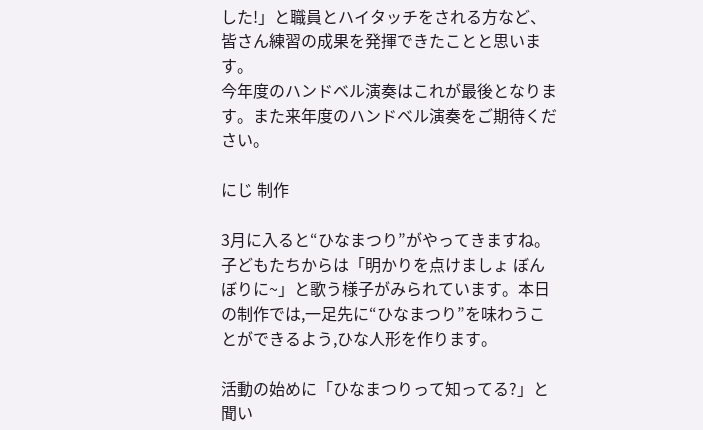した!」と職員とハイタッチをされる方など、皆さん練習の成果を発揮できたことと思います。
今年度のハンドベル演奏はこれが最後となります。また来年度のハンドベル演奏をご期待ください。

にじ 制作

3月に入ると“ひなまつり”がやってきますね。子どもたちからは「明かりを点けましょ ぼんぼりに~」と歌う様子がみられています。本日の制作では,一足先に“ひなまつり”を味わうことができるよう,ひな人形を作ります。

活動の始めに「ひなまつりって知ってる?」と聞い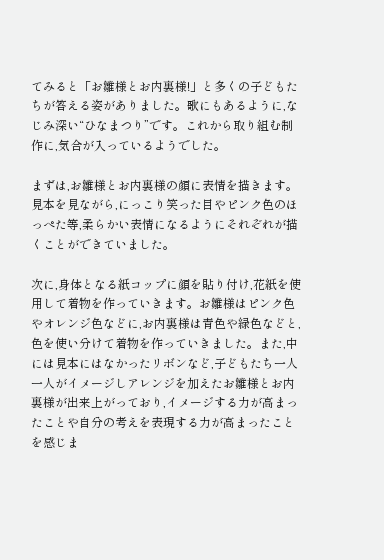てみると「お雛様とお内裏様!」と多くの子どもたちが答える姿がありました。歌にもあるように,なじみ深い“ひなまつり”です。これから取り組む制作に,気合が入っているようでした。

まずは,お雛様とお内裏様の顏に表情を描きます。見本を見ながら,にっこり笑った目やピンク色のほっぺた等,柔らかい表情になるようにそれぞれが描くことができていました。

次に,身体となる紙コップに顔を貼り付け,花紙を使用して着物を作っていきます。お雛様はピンク色やオレンジ色などに,お内裏様は青色や緑色などと,色を使い分けて着物を作っていきました。また,中には見本にはなかったリボンなど,子どもたち一人一人がイメージしアレンジを加えたお雛様とお内裏様が出来上がっており,イメージする力が高まったことや自分の考えを表現する力が高まったことを感じま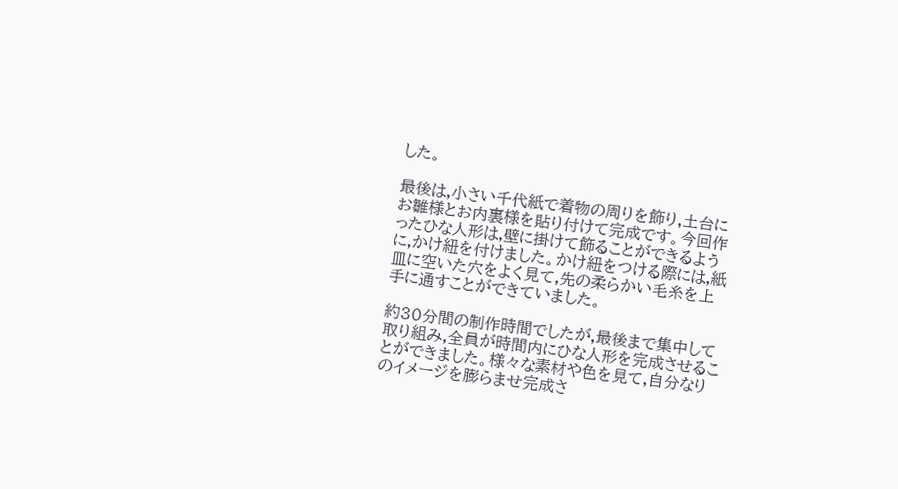した。

最後は,小さい千代紙で着物の周りを飾り,土台にお雛様とお内裏様を貼り付けて完成です。今回作ったひな人形は,壁に掛けて飾ることができるように,かけ紐を付けました。かけ紐をつける際には,紙皿に空いた穴をよく見て,先の柔らかい毛糸を上手に通すことができていました。

約30分間の制作時間でしたが,最後まで集中して取り組み,全員が時間内にひな人形を完成させることができました。様々な素材や色を見て,自分なりのイメージを膨らませ完成さ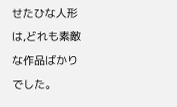せたひな人形は,どれも素敵な作品ばかりでした。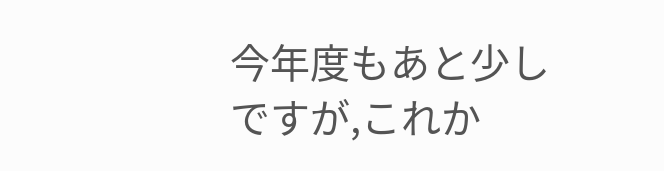今年度もあと少しですが,これか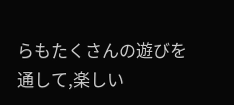らもたくさんの遊びを通して,楽しい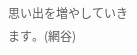思い出を増やしていきます。(網谷)